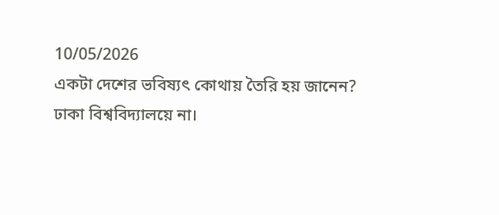10/05/2026
একটা দেশের ভবিষ্যৎ কোথায় তৈরি হয় জানেন?
ঢাকা বিশ্ববিদ্যালয়ে না।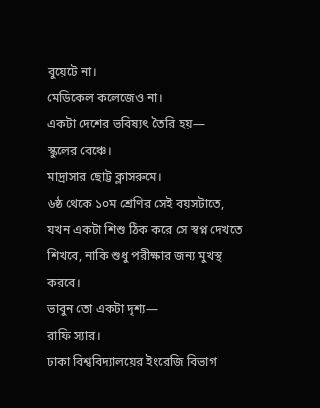বুয়েটে না।
মেডিকেল কলেজেও না।
একটা দেশের ভবিষ্যৎ তৈরি হয়—
স্কুলের বেঞ্চে।
মাদ্রাসার ছোট্ট ক্লাসরুমে।
৬ষ্ঠ থেকে ১০ম শ্রেণির সেই বয়সটাতে,
যখন একটা শিশু ঠিক করে সে স্বপ্ন দেখতে শিখবে, নাকি শুধু পরীক্ষার জন্য মুখস্থ করবে।
ভাবুন তো একটা দৃশ্য—
রাফি স্যার।
ঢাকা বিশ্ববিদ্যালয়ের ইংরেজি বিভাগ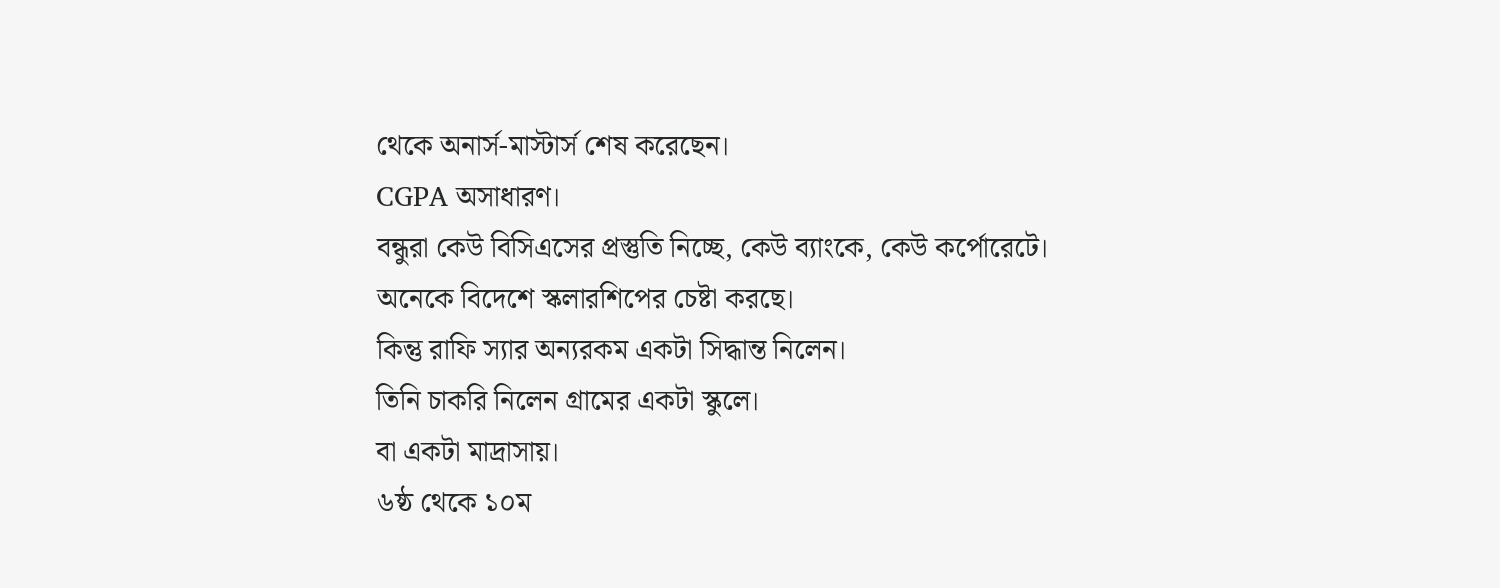থেকে অনার্স-মাস্টার্স শেষ করেছেন।
CGPA অসাধারণ।
বন্ধুরা কেউ বিসিএসের প্রস্তুতি নিচ্ছে, কেউ ব্যাংকে, কেউ কর্পোরেটে।
অনেকে বিদেশে স্কলারশিপের চেষ্টা করছে।
কিন্তু রাফি স্যার অন্যরকম একটা সিদ্ধান্ত নিলেন।
তিনি চাকরি নিলেন গ্রামের একটা স্কুলে।
বা একটা মাদ্রাসায়।
৬ষ্ঠ থেকে ১০ম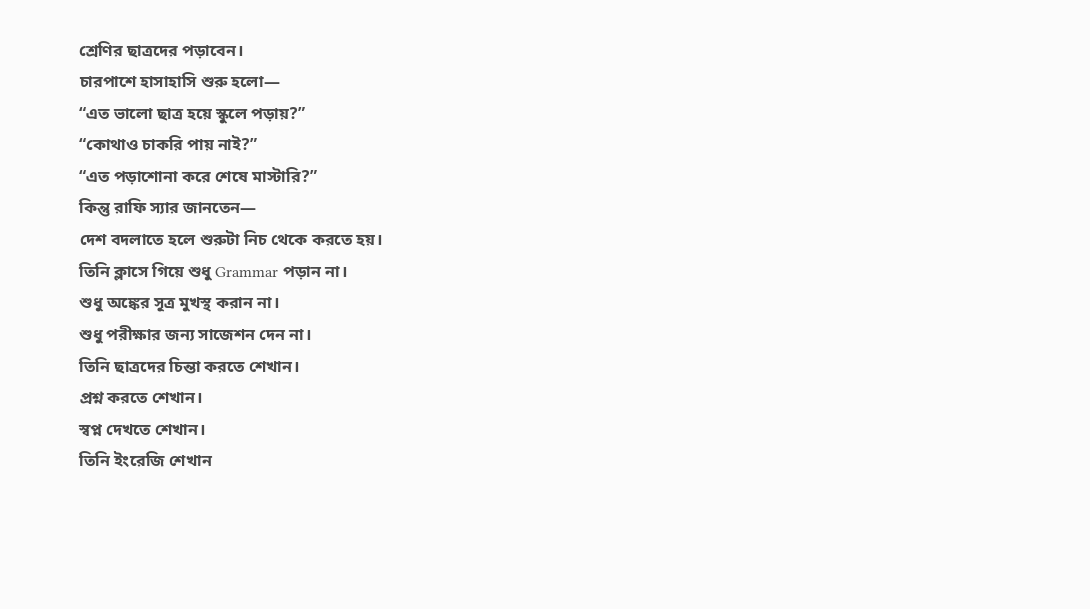শ্রেণির ছাত্রদের পড়াবেন।
চারপাশে হাসাহাসি শুরু হলো—
“এত ভালো ছাত্র হয়ে স্কুলে পড়ায়?”
“কোথাও চাকরি পায় নাই?”
“এত পড়াশোনা করে শেষে মাস্টারি?”
কিন্তু রাফি স্যার জানতেন—
দেশ বদলাতে হলে শুরুটা নিচ থেকে করতে হয়।
তিনি ক্লাসে গিয়ে শুধু Grammar পড়ান না।
শুধু অঙ্কের সূত্র মুখস্থ করান না।
শুধু পরীক্ষার জন্য সাজেশন দেন না।
তিনি ছাত্রদের চিন্তা করতে শেখান।
প্রশ্ন করতে শেখান।
স্বপ্ন দেখতে শেখান।
তিনি ইংরেজি শেখান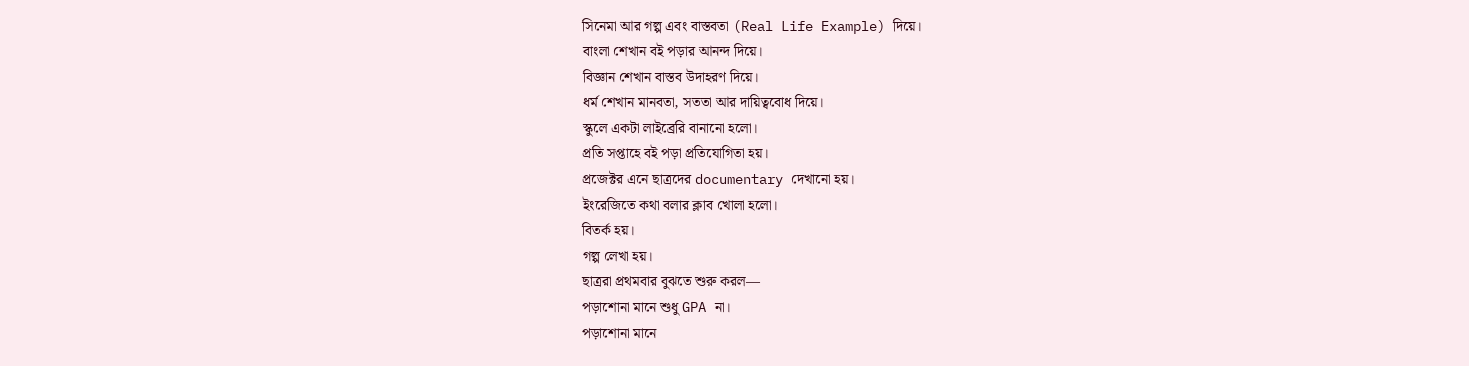সিনেমা আর গল্প এবং বাস্তবতা (Real Life Example) দিয়ে।
বাংলা শেখান বই পড়ার আনন্দ দিয়ে।
বিজ্ঞান শেখান বাস্তব উদাহরণ দিয়ে।
ধর্ম শেখান মানবতা, সততা আর দায়িত্ববোধ দিয়ে।
স্কুলে একটা লাইব্রেরি বানানো হলো।
প্রতি সপ্তাহে বই পড়া প্রতিযোগিতা হয়।
প্রজেক্টর এনে ছাত্রদের documentary দেখানো হয়।
ইংরেজিতে কথা বলার ক্লাব খোলা হলো।
বিতর্ক হয়।
গল্প লেখা হয়।
ছাত্ররা প্রথমবার বুঝতে শুরু করল—
পড়াশোনা মানে শুধু GPA না।
পড়াশোনা মানে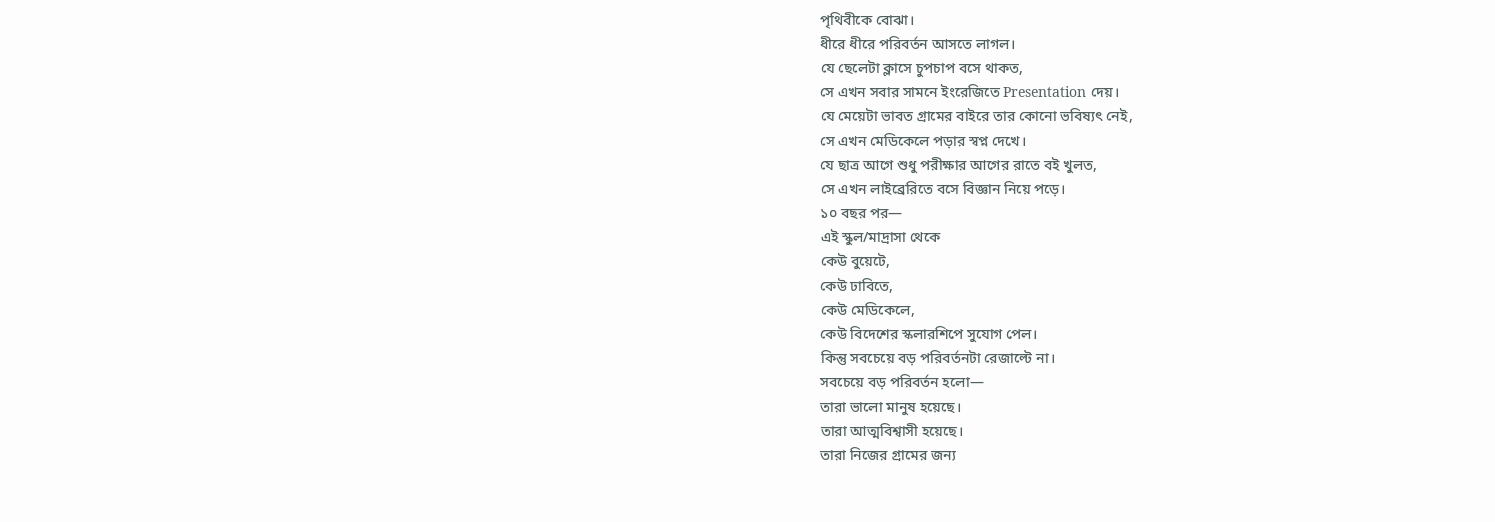পৃথিবীকে বোঝা।
ধীরে ধীরে পরিবর্তন আসতে লাগল।
যে ছেলেটা ক্লাসে চুপচাপ বসে থাকত,
সে এখন সবার সামনে ইংরেজিতে Presentation দেয়।
যে মেয়েটা ভাবত গ্রামের বাইরে তার কোনো ভবিষ্যৎ নেই,
সে এখন মেডিকেলে পড়ার স্বপ্ন দেখে।
যে ছাত্র আগে শুধু পরীক্ষার আগের রাতে বই খুলত,
সে এখন লাইব্রেরিতে বসে বিজ্ঞান নিয়ে পড়ে।
১০ বছর পর—
এই স্কুল/মাদ্রাসা থেকে
কেউ বুয়েটে,
কেউ ঢাবিতে,
কেউ মেডিকেলে,
কেউ বিদেশের স্কলারশিপে সুযোগ পেল।
কিন্তু সবচেয়ে বড় পরিবর্তনটা রেজাল্টে না।
সবচেয়ে বড় পরিবর্তন হলো—
তারা ভালো মানুষ হয়েছে।
তারা আত্মবিশ্বাসী হয়েছে।
তারা নিজের গ্রামের জন্য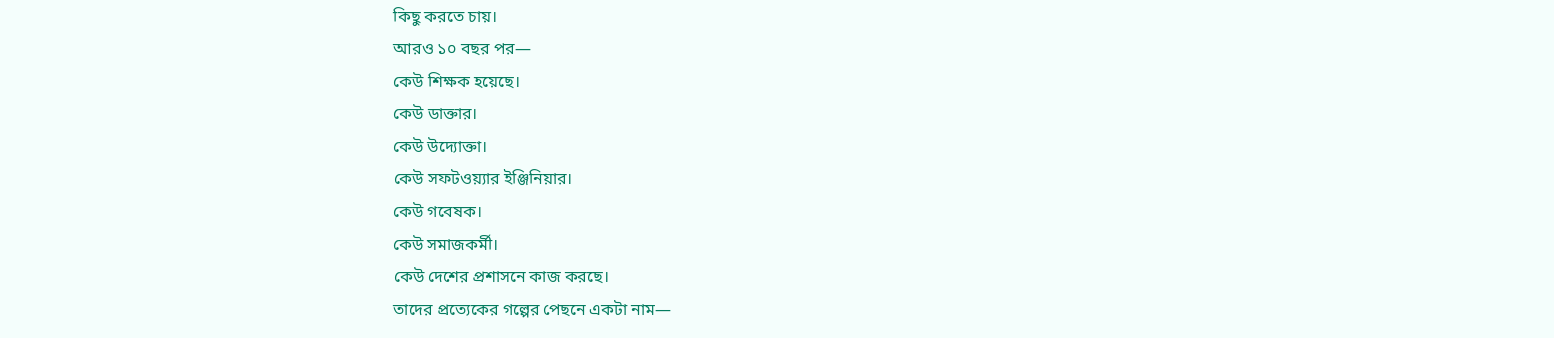কিছু করতে চায়।
আরও ১০ বছর পর—
কেউ শিক্ষক হয়েছে।
কেউ ডাক্তার।
কেউ উদ্যোক্তা।
কেউ সফটওয়্যার ইঞ্জিনিয়ার।
কেউ গবেষক।
কেউ সমাজকর্মী।
কেউ দেশের প্রশাসনে কাজ করছে।
তাদের প্রত্যেকের গল্পের পেছনে একটা নাম—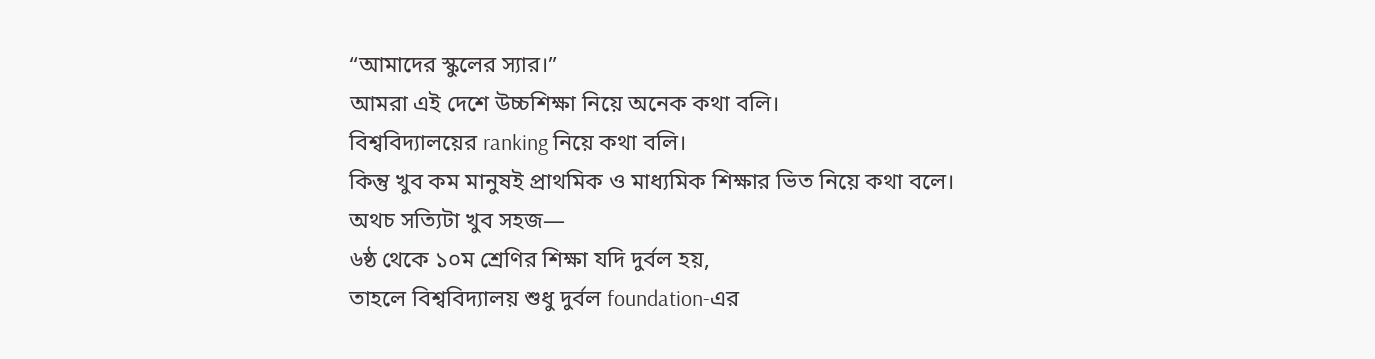“আমাদের স্কুলের স্যার।”
আমরা এই দেশে উচ্চশিক্ষা নিয়ে অনেক কথা বলি।
বিশ্ববিদ্যালয়ের ranking নিয়ে কথা বলি।
কিন্তু খুব কম মানুষই প্রাথমিক ও মাধ্যমিক শিক্ষার ভিত নিয়ে কথা বলে।
অথচ সত্যিটা খুব সহজ—
৬ষ্ঠ থেকে ১০ম শ্রেণির শিক্ষা যদি দুর্বল হয়,
তাহলে বিশ্ববিদ্যালয় শুধু দুর্বল foundation-এর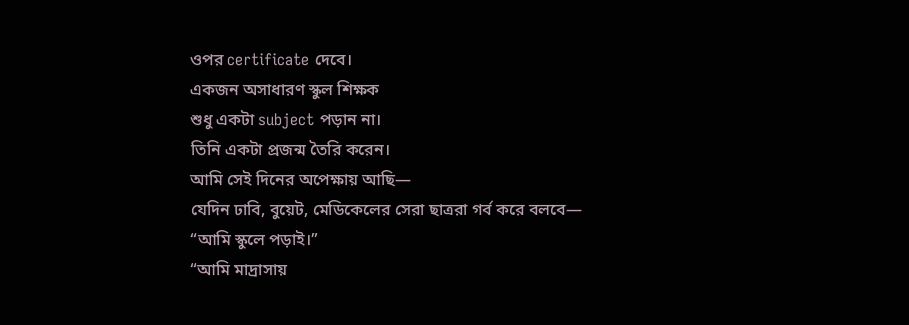ওপর certificate দেবে।
একজন অসাধারণ স্কুল শিক্ষক
শুধু একটা subject পড়ান না।
তিনি একটা প্রজন্ম তৈরি করেন।
আমি সেই দিনের অপেক্ষায় আছি—
যেদিন ঢাবি, বুয়েট, মেডিকেলের সেরা ছাত্ররা গর্ব করে বলবে—
“আমি স্কুলে পড়াই।”
“আমি মাদ্রাসায়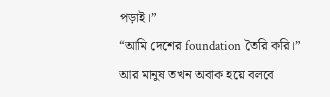পড়াই।”
“আমি দেশের foundation তৈরি করি।”
আর মানুষ তখন অবাক হয়ে বলবে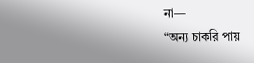না—
“অন্য চাকরি পায়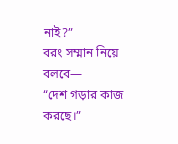নাই?”
বরং সম্মান নিয়ে বলবে—
“দেশ গড়ার কাজ করছে।”